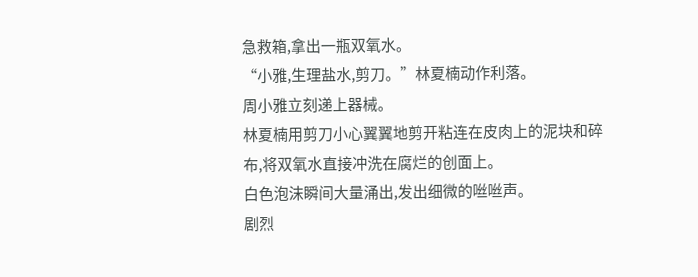急救箱,拿出一瓶双氧水。
“小雅,生理盐水,剪刀。”林夏楠动作利落。
周小雅立刻递上器械。
林夏楠用剪刀小心翼翼地剪开粘连在皮肉上的泥块和碎布,将双氧水直接冲洗在腐烂的创面上。
白色泡沫瞬间大量涌出,发出细微的咝咝声。
剧烈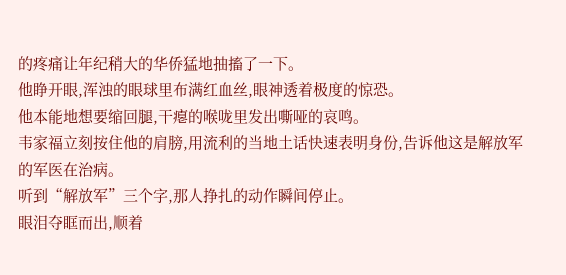的疼痛让年纪稍大的华侨猛地抽搐了一下。
他睁开眼,浑浊的眼球里布满红血丝,眼神透着极度的惊恐。
他本能地想要缩回腿,干瘪的喉咙里发出嘶哑的哀鸣。
韦家福立刻按住他的肩膀,用流利的当地土话快速表明身份,告诉他这是解放军的军医在治病。
听到“解放军”三个字,那人挣扎的动作瞬间停止。
眼泪夺眶而出,顺着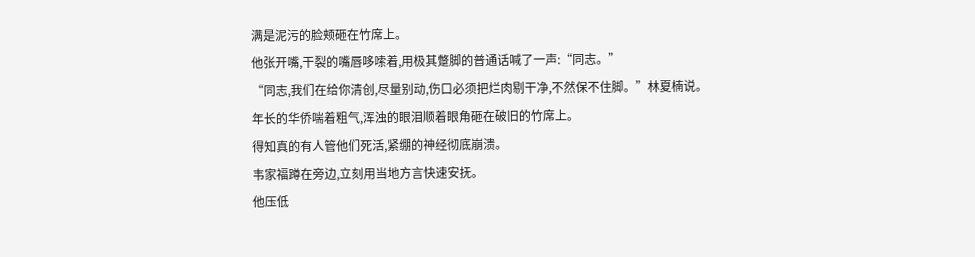满是泥污的脸颊砸在竹席上。
他张开嘴,干裂的嘴唇哆嗦着,用极其蹩脚的普通话喊了一声:“同志。”
“同志,我们在给你清创,尽量别动,伤口必须把烂肉剔干净,不然保不住脚。”林夏楠说。
年长的华侨喘着粗气,浑浊的眼泪顺着眼角砸在破旧的竹席上。
得知真的有人管他们死活,紧绷的神经彻底崩溃。
韦家福蹲在旁边,立刻用当地方言快速安抚。
他压低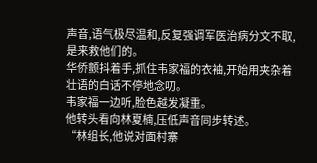声音,语气极尽温和,反复强调军医治病分文不取,是来救他们的。
华侨颤抖着手,抓住韦家福的衣袖,开始用夹杂着壮语的白话不停地念叨。
韦家福一边听,脸色越发凝重。
他转头看向林夏楠,压低声音同步转述。
“林组长,他说对面村寨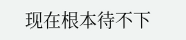现在根本待不下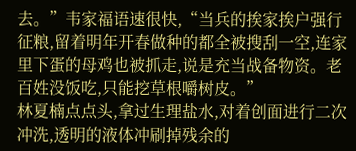去。”韦家福语速很快,“当兵的挨家挨户强行征粮,留着明年开春做种的都全被搜刮一空,连家里下蛋的母鸡也被抓走,说是充当战备物资。老百姓没饭吃,只能挖草根嚼树皮。”
林夏楠点点头,拿过生理盐水,对着创面进行二次冲洗,透明的液体冲刷掉残余的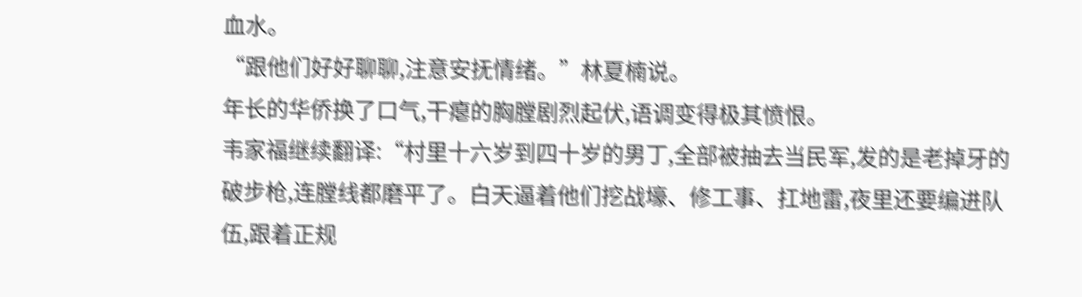血水。
“跟他们好好聊聊,注意安抚情绪。”林夏楠说。
年长的华侨换了口气,干瘪的胸膛剧烈起伏,语调变得极其愤恨。
韦家福继续翻译:“村里十六岁到四十岁的男丁,全部被抽去当民军,发的是老掉牙的破步枪,连膛线都磨平了。白天逼着他们挖战壕、修工事、扛地雷,夜里还要编进队伍,跟着正规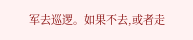军去巡逻。如果不去,或者走